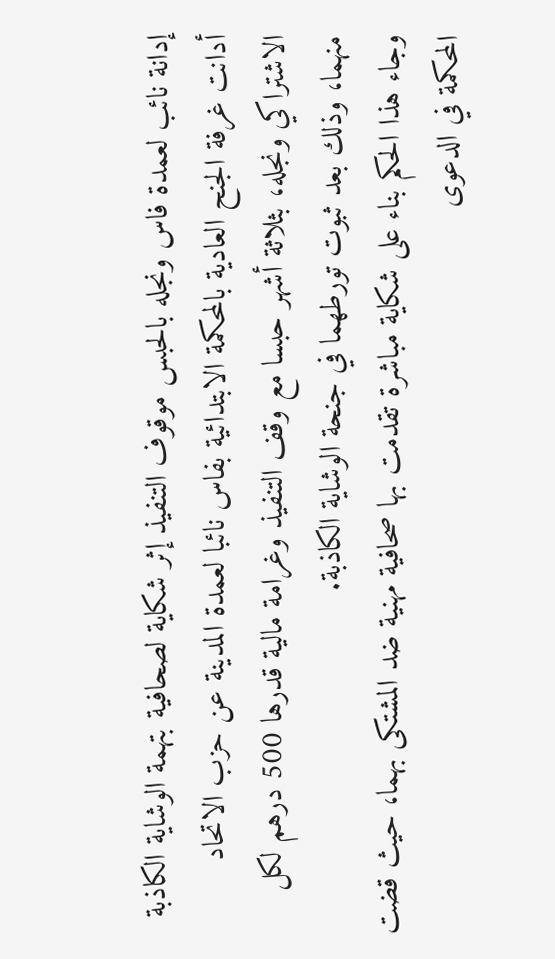إدانة نائب لعمدة فاس ونجله بالحبس موقوف التنفيذ إثر شكاية لصحافية بتهمة الوشاية الكاذبة
أدانت غرفة الجنح العادية بالمحكمة الابتدائية بفاس نائبا لعمدة المدينة عن حزب الاتحاد الاشتراكي ونجله، بثلاثة أشهر حبسا مع وقف التنفيذ وغرامة مالية قدرها 500 درهم لكل منهما، وذلك بعد ثبوت تورطهما في جنحة الوشاية الكاذبة.
وجاء هذا الحكم بناء على شكاية مباشرة تقدمت بها صحافية مهنية ضد المشتكى بهما، حيث قضت المحكمة في الدعوى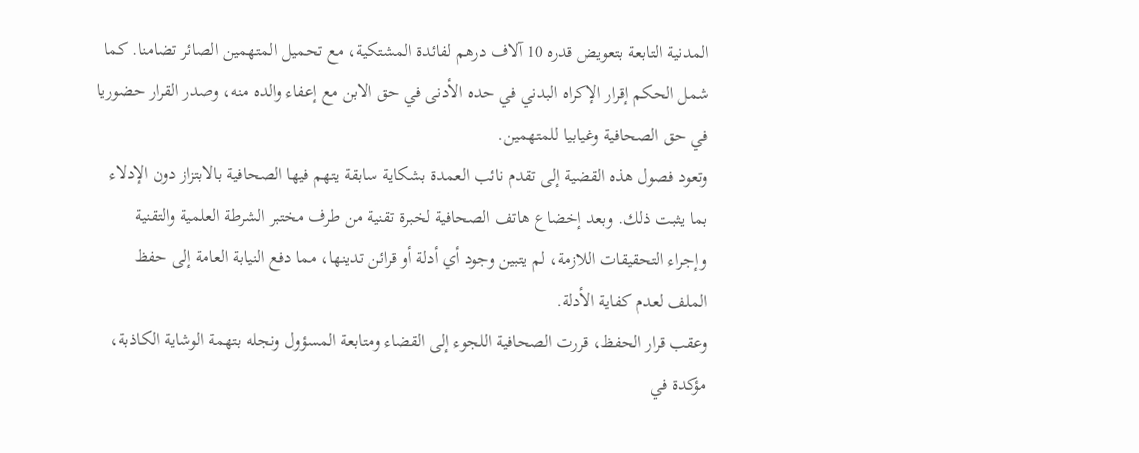المدنية التابعة بتعويض قدره 10 آلاف درهم لفائدة المشتكية، مع تحميل المتهمين الصائر تضامنا. كما شمل الحكم إقرار الإكراه البدني في حده الأدنى في حق الابن مع إعفاء والده منه، وصدر القرار حضوريا في حق الصحافية وغيابيا للمتهمين.
وتعود فصول هذه القضية إلى تقدم نائب العمدة بشكاية سابقة يتهم فيها الصحافية بالابتزاز دون الإدلاء بما يثبت ذلك. وبعد إخضاع هاتف الصحافية لخبرة تقنية من طرف مختبر الشرطة العلمية والتقنية وإجراء التحقيقات اللازمة، لم يتبين وجود أي أدلة أو قرائن تدينها، مما دفع النيابة العامة إلى حفظ الملف لعدم كفاية الأدلة.
وعقب قرار الحفظ، قررت الصحافية اللجوء إلى القضاء ومتابعة المسؤول ونجله بتهمة الوشاية الكاذبة، مؤكدة في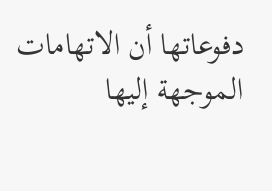دفوعاتها أن الاتهامات الموجهة إليها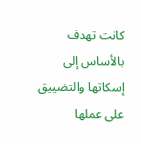كانت تهدف بالأساس إلى إسكاتها والتضييق على عملها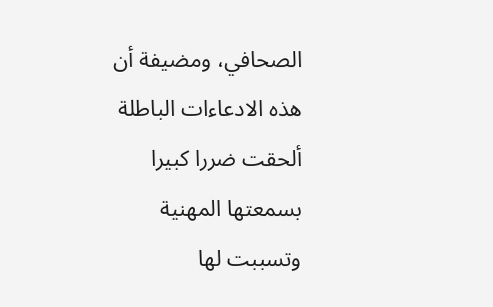الصحافي، ومضيفة أن هذه الادعاءات الباطلة ألحقت ضررا كبيرا بسمعتها المهنية وتسببت لها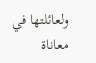ولعائلتها في معاناة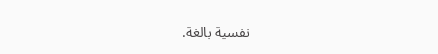نفسية بالغة.